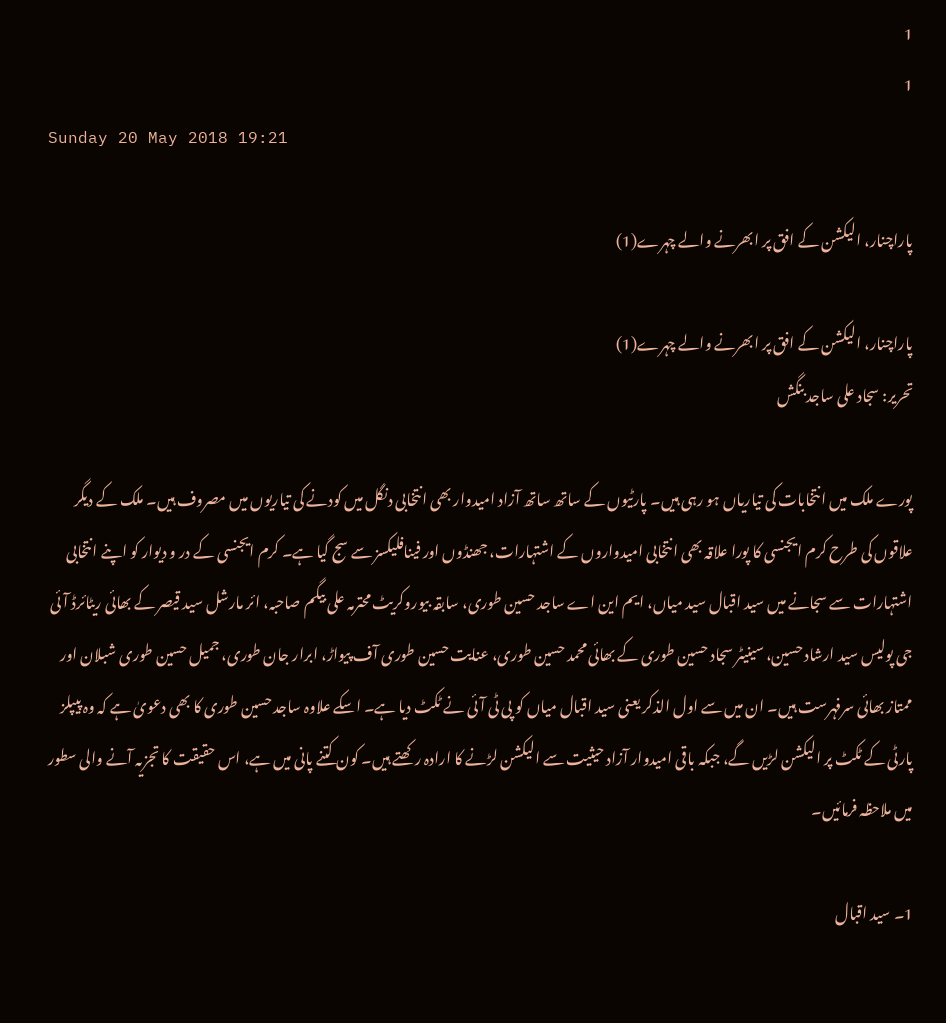1
1
Sunday 20 May 2018 19:21

پاراچنار، الیکشن کے افق پر ابھرنے والے چہرے(1)

پاراچنار، الیکشن کے افق پر ابھرنے والے چہرے(1)
تحریر: سجاد علی ساجد بنگش

پورے ملک میں انتخابات کی تیاریاں ہو رہی ہیں۔ پارٹیوں کے ساتھ ساتھ آزاد امیدوار بھی انتخابی دنگل میں کودنے کی تیاریوں میں مصروف ہیں۔ ملک کے دیگر علاقوں کی طرح کرم ایجنسی کا پورا علاقہ بھی انتخابی امیدواروں کے اشتہارات، جھنڈوں اور فینافلیکسز سے سج گیا ہے۔ کرم ایجنسی کے در و دیوار کو اپنے انتخابی اشتہارات سے سجانے میں سید اقبال سید میاں، ایم این اے ساجد حسین طوری، سابقہ بیوروکریٹ محترمہ علی بیگم صاحبہ، ائر مارشل سید قیصر کے بھائی ریٹائرڈ آئی جی پولیس سید ارشاد حسین، سینیٹر سجاد حسین طوری کے بھائی محمد حسین طوری، عنایت حسین طوری آف پیواڑ، ابرار جان طوری، جمیل حسین طوری شبلان اور ممتاز بھائی سرفہرست ہیں۔ ان میں سے اول الذکر یعنی سید اقبال میاں کو پی ٹی آئی نے ٹکٹ دیا ہے۔ اسکے علاوہ ساجد حسین طوری کا بھی دعویٰ ہے کہ وہ پیپلز پارٹی کے ٹکٹ پر الیکشن لڑیں گے، جبکہ باقی امیدوار آزاد حیثیت سے الیکشن لڑنے کا ارادہ رکھتے ہیں۔ کون کتنے پانی میں ہے، اس حقیقت کا تجزیہ آنے والی سطور میں ملاحظہ فرمائیں۔

1۔ سید اقبال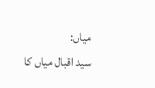میاں:
سید اقبال میاں کا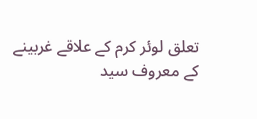تعلق لوئر کرم کے علاقے غربینے کے معروف سید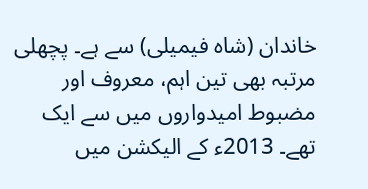خاندان (شاہ فیمیلی) سے ہے۔ پچھلی مرتبہ بھی تین اہم، معروف اور مضبوط امیدواروں میں سے ایک تھے۔ 2013ء کے الیکشن میں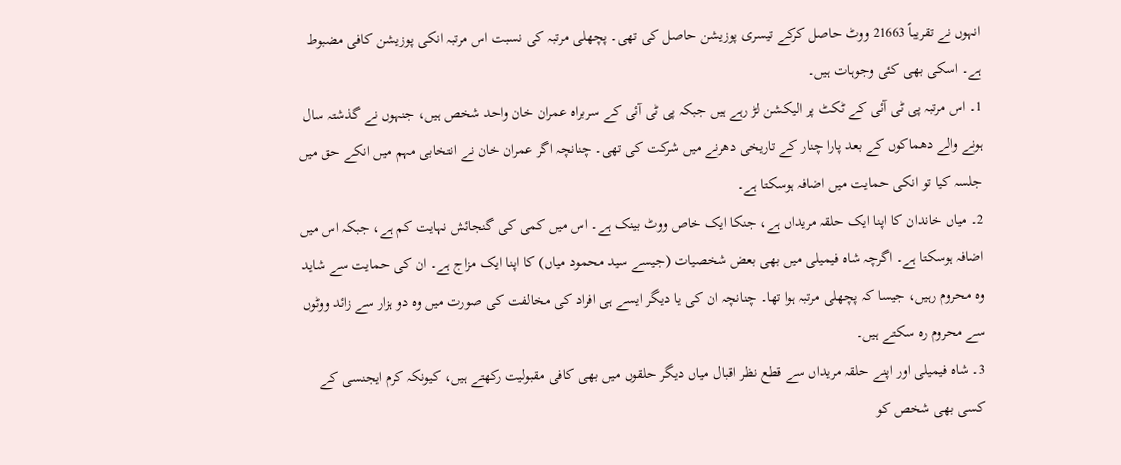انہوں نے تقریباً 21663 ووٹ حاصل کرکے تیسری پوزیشن حاصل کی تھی۔ پچھلی مرتبہ کی نسبت اس مرتبہ انکی پوزیشن کافی مضبوط ہے۔ اسکی بھی کئی وجوہات ہیں۔
1۔ اس مرتبہ پی ٹی آئی کے ٹکٹ پر الیکشن لڑ رہے ہیں جبکہ پی ٹی آئی کے سربراہ عمران خان واحد شخص ہیں، جنہوں نے گذشتہ سال ہونے والے دھماکوں کے بعد پارا چنار کے تاریخی دھرنے میں شرکت کی تھی۔ چنانچہ اگر عمران خان نے انتخابی مہم میں انکے حق میں جلسہ کیا تو انکی حمایت میں اضافہ ہوسکتا ہے۔
2۔ میاں خاندان کا اپنا ایک حلقہ مریداں ہے، جنکا ایک خاص ووٹ بینک ہے۔ اس میں کمی کی گنجائش نہایت کم ہے، جبکہ اس میں اضافہ ہوسکتا ہے۔ اگرچہ شاہ فیمیلی میں بھی بعض شخصیات (جیسے سید محمود میاں) کا اپنا ایک مزاج ہے۔ ان کی حمایت سے شاید وہ محروم رہیں، جیسا کہ پچھلی مرتبہ ہوا تھا۔ چنانچہ ان کی یا دیگر ایسے ہی افراد کی مخالفت کی صورت میں وہ دو ہزار سے زائد ووٹوں سے محروم رہ سکتے ہیں۔
3۔ شاہ فیمیلی اور اپنے حلقہ مریداں سے قطع نظر اقبال میاں دیگر حلقوں میں بھی کافی مقبولیت رکھتے ہیں، کیونکہ کرم ایجنسی کے کسی بھی شخص کو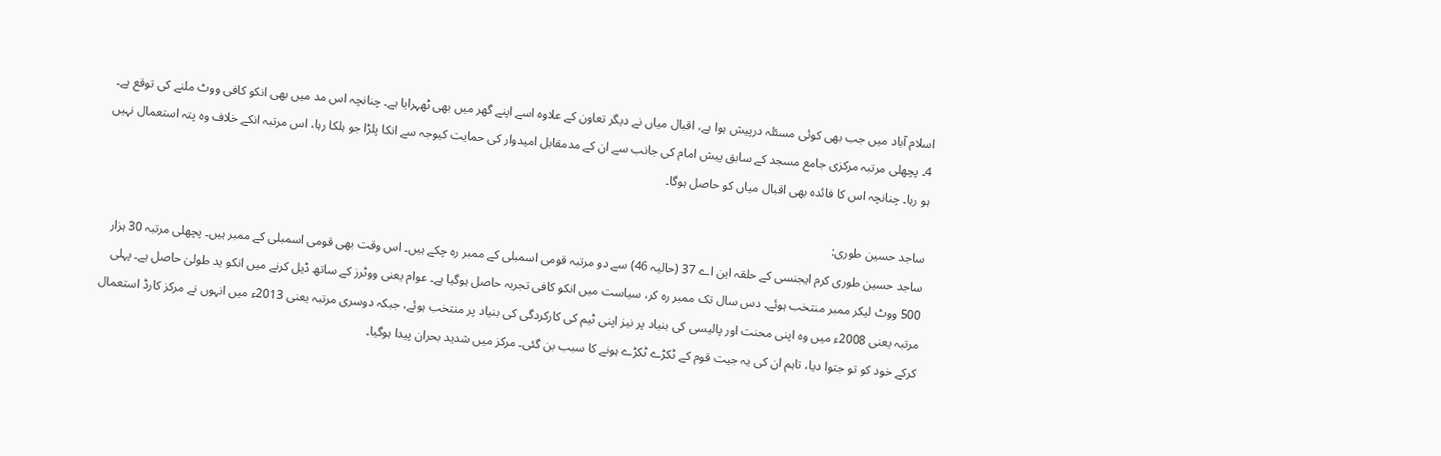اسلام آباد میں جب بھی کوئی مسئلہ درپیش ہوا ہے، اقبال میاں نے دیگر تعاون کے علاوہ اسے اپنے گھر میں بھی ٹھہرایا ہے۔ چنانچہ اس مد میں بھی انکو کافی ووٹ ملنے کی توقع ہے۔
4۔ پچھلی مرتبہ مرکزی جامع مسجد کے سابق پیش امام کی جانب سے ان کے مدمقابل امیدوار کی حمایت کیوجہ سے انکا پلڑا جو ہلکا رہا، اس مرتبہ انکے خلاف وہ پتہ استعمال نہیں ہو رہا۔ چنانچہ اس کا فائدہ بھی اقبال میاں کو حاصل ہوگا۔

ساجد حسین طوری:
ساجد حسین طوری کرم ایجنسی کے حلقہ این اے 37 (حالیہ 46) سے دو مرتبہ قومی اسمبلی کے ممبر رہ چکے ہیں۔ اس وقت بھی قومی اسمبلی کے ممبر ہیں۔ پچھلی مرتبہ 30 ہزار 500 ووٹ لیکر ممبر منتخب ہوئے۔ دس سال تک ممبر رہ کر، سیاست میں انکو کافی تجربہ حاصل ہوگیا ہے۔ عوام یعنی ووٹرز کے ساتھ ڈیل کرنے میں انکو ید طولیٰ حاصل ہے۔ پہلی مرتبہ یعنی 2008ء میں وہ اپنی محنت اور پالیسی کی بنیاد پر نیز اپنی ٹیم کی کارکردگی کی بنیاد پر منتخب ہوئے، جبکہ دوسری مرتبہ یعنی 2013ء میں انہوں نے مرکز کارڈ استعمال کرکے خود کو تو جتوا دیا، تاہم ان کی یہ جیت قوم کے ٹکڑے ٹکڑے ہونے کا سبب بن گئی۔ مرکز میں شدید بحران پیدا ہوگیا۔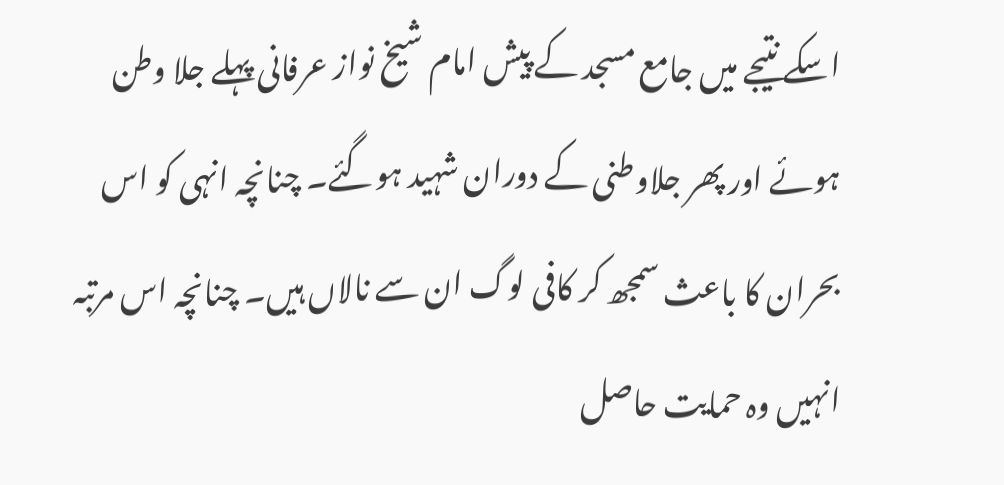اسکے نتیجے میں جامع مسجد کے پیش امام شیخ نواز عرفانی پہلے جلا وطن ہوئے اور پھر جلاوطنی کے دوران شہید ہوگئے۔ چنانچہ انہی کو اس بحران کا باعث سمجھ کر کافی لوگ ان سے نالاں ہیں۔ چنانچہ اس مرتبہ انہیں وہ حمایت حاصل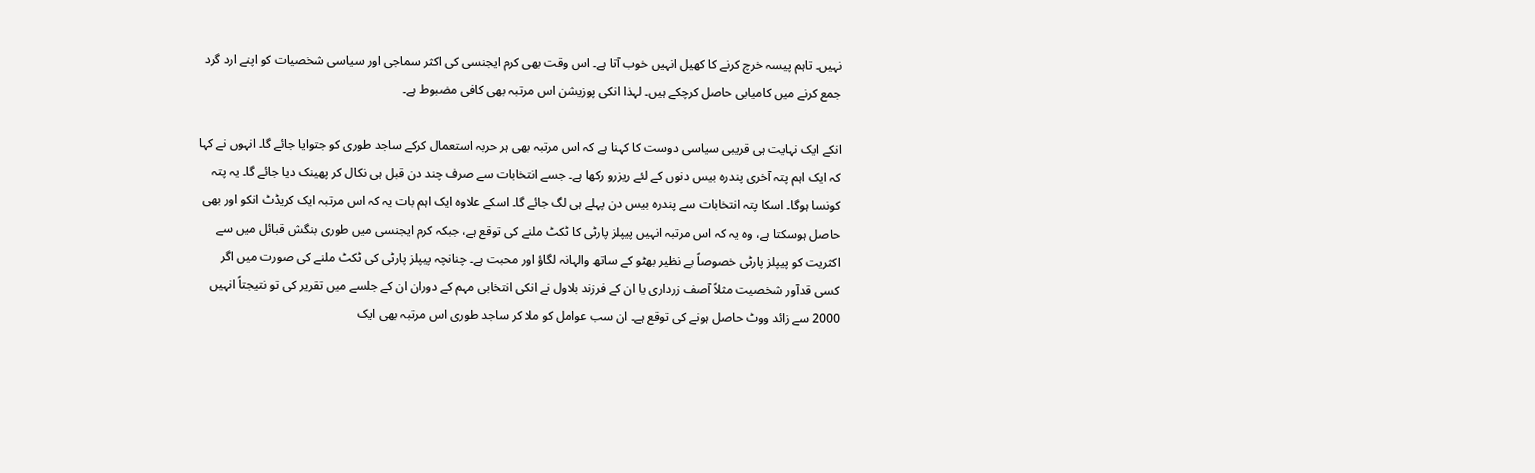نہیں۔ تاہم پیسہ خرچ کرنے کا کھیل انہیں خوب آتا ہے۔ اس وقت بھی کرم ایجنسی کی اکثر سماجی اور سیاسی شخصیات کو اپنے ارد گرد جمع کرنے میں کامیابی حاصل کرچکے ہیں۔ لہذا انکی پوزیشن اس مرتبہ بھی کافی مضبوط ہے۔

انکے ایک نہایت ہی قریبی سیاسی دوست کا کہنا ہے کہ اس مرتبہ بھی ہر حربہ استعمال کرکے ساجد طوری کو جتوایا جائے گا۔ انہوں نے کہا کہ ایک اہم پتہ آخری پندرہ بیس دنوں کے لئے ریزرو رکھا ہے۔ جسے انتخابات سے صرف چند دن قبل ہی نکال کر پھینک دیا جائے گا۔ یہ پتہ کونسا ہوگا۔ اسکا پتہ انتخابات سے پندرہ بیس دن پہلے ہی لگ جائے گا۔ اسکے علاوہ ایک اہم بات یہ کہ اس مرتبہ ایک کریڈٹ انکو اور بھی حاصل ہوسکتا ہے، وہ یہ کہ اس مرتبہ انہیں پیپلز پارٹی کا ٹکٹ ملنے کی توقع ہے، جبکہ کرم ایجنسی میں طوری بنگش قبائل میں سے اکثریت کو پیپلز پارٹی خصوصاً بے نظیر بھٹو کے ساتھ والہانہ لگاؤ اور محبت ہے۔ چنانچہ پیپلز پارٹی کی ٹکٹ ملنے کی صورت میں اگر کسی قدآور شخصیت مثلاً آصف زرداری یا ان کے فرزند بلاول نے انکی انتخابی مہم کے دوران ان کے جلسے میں تقریر کی تو نتیجتاً انہیں 2000 سے زائد ووٹ حاصل ہونے کی توقع ہے۔ ان سب عوامل کو ملا کر ساجد طوری اس مرتبہ بھی ایک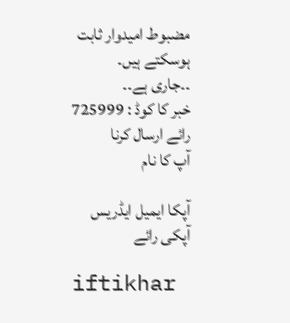مضبوط امیدوار ثابت ہوسکتے ہیں۔
۔۔جاری ہے۔۔
خبر کا کوڈ : 725999
رائے ارسال کرنا
آپ کا نام

آپکا ایمیل ایڈریس
آپکی رائے

iftikhar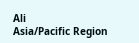Ali
Asia/Pacific Region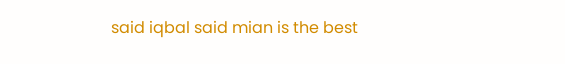said iqbal said mian is the best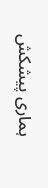ہماری پیشکش